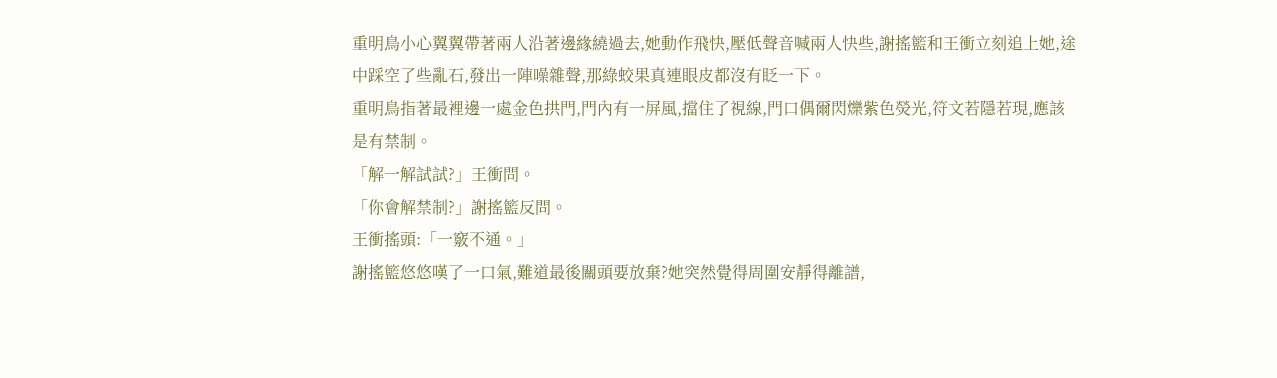重明鳥小心翼翼帶著兩人沿著邊緣繞過去,她動作飛快,壓低聲音喊兩人快些,謝搖籃和王衝立刻追上她,途中踩空了些亂石,發出一陣噪雜聲,那綠蛟果真連眼皮都沒有眨一下。
重明鳥指著最裡邊一處金色拱門,門內有一屏風,擋住了視線,門口偶爾閃爍紫色熒光,符文若隱若現,應該是有禁制。
「解一解試試?」王衝問。
「你會解禁制?」謝搖籃反問。
王衝搖頭:「一竅不通。」
謝搖籃悠悠嘆了一口氣,難道最後關頭要放棄?她突然覺得周圍安靜得離譜,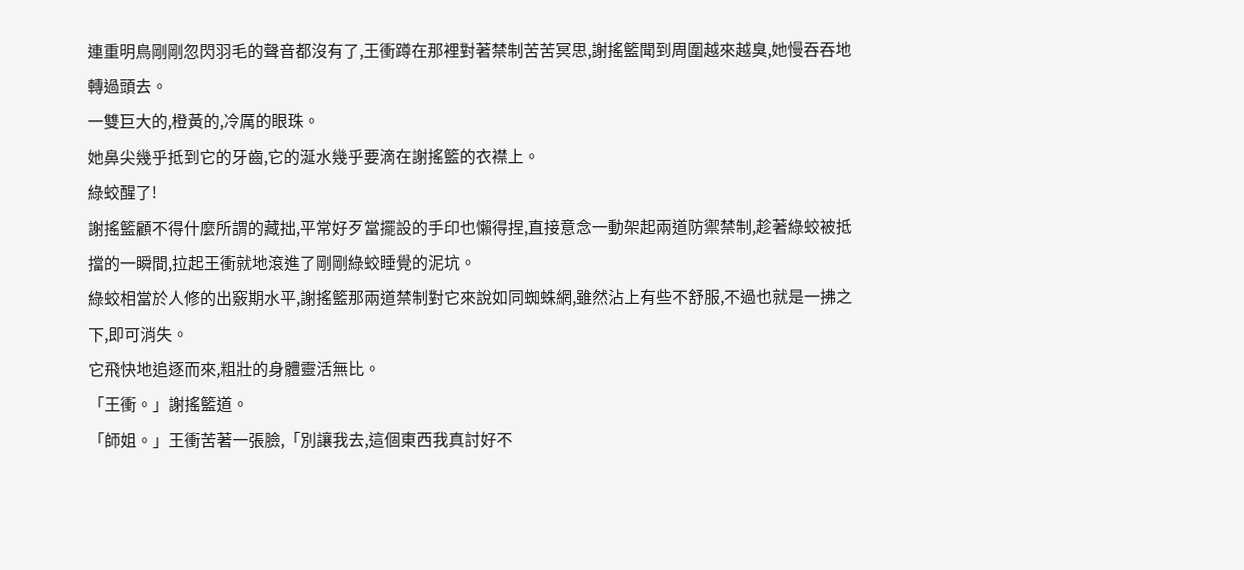連重明鳥剛剛忽閃羽毛的聲音都沒有了,王衝蹲在那裡對著禁制苦苦冥思,謝搖籃聞到周圍越來越臭,她慢吞吞地轉過頭去。
一雙巨大的,橙黃的,冷厲的眼珠。
她鼻尖幾乎抵到它的牙齒,它的涎水幾乎要滴在謝搖籃的衣襟上。
綠蛟醒了!
謝搖籃顧不得什麼所謂的藏拙,平常好歹當擺設的手印也懶得捏,直接意念一動架起兩道防禦禁制,趁著綠蛟被抵擋的一瞬間,拉起王衝就地滾進了剛剛綠蛟睡覺的泥坑。
綠蛟相當於人修的出竅期水平,謝搖籃那兩道禁制對它來說如同蜘蛛網,雖然沾上有些不舒服,不過也就是一拂之下,即可消失。
它飛快地追逐而來,粗壯的身體靈活無比。
「王衝。」謝搖籃道。
「師姐。」王衝苦著一張臉,「別讓我去,這個東西我真討好不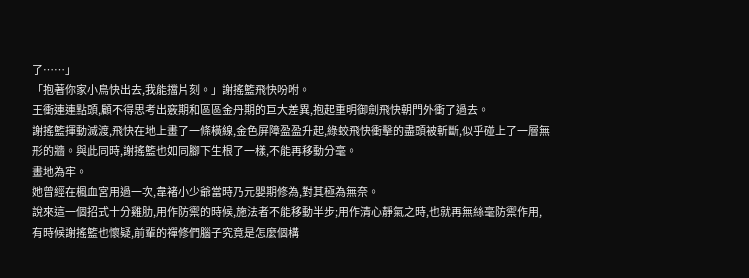了……」
「抱著你家小鳥快出去,我能擋片刻。」謝搖籃飛快吩咐。
王衝連連點頭,顧不得思考出竅期和區區金丹期的巨大差異,抱起重明御劍飛快朝門外衝了過去。
謝搖籃揮動滅渡,飛快在地上畫了一條橫線,金色屏障盈盈升起,綠蛟飛快衝擊的盡頭被斬斷,似乎碰上了一層無形的牆。與此同時,謝搖籃也如同腳下生根了一樣,不能再移動分毫。
畫地為牢。
她曾經在楓血宮用過一次,韋褚小少爺當時乃元嬰期修為,對其極為無奈。
說來這一個招式十分雞肋,用作防禦的時候,施法者不能移動半步;用作清心靜氣之時,也就再無絲毫防禦作用,有時候謝搖籃也懷疑,前輩的禪修們腦子究竟是怎麼個構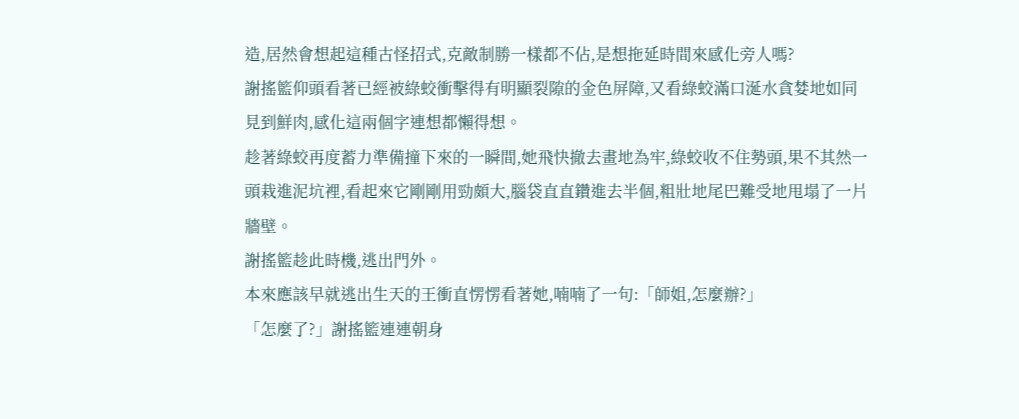造,居然會想起這種古怪招式,克敵制勝一樣都不佔,是想拖延時間來感化旁人嗎?
謝搖籃仰頭看著已經被綠蛟衝擊得有明顯裂隙的金色屏障,又看綠蛟滿口涎水貪婪地如同見到鮮肉,感化這兩個字連想都懶得想。
趁著綠蛟再度蓄力準備撞下來的一瞬間,她飛快撤去畫地為牢,綠蛟收不住勢頭,果不其然一頭栽進泥坑裡,看起來它剛剛用勁頗大,腦袋直直鑽進去半個,粗壯地尾巴難受地甩塌了一片牆壁。
謝搖籃趁此時機,逃出門外。
本來應該早就逃出生天的王衝直愣愣看著她,喃喃了一句:「師姐,怎麼辦?」
「怎麼了?」謝搖籃連連朝身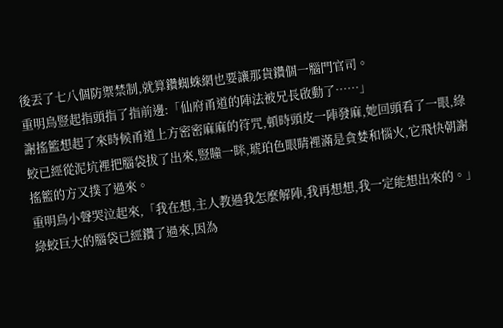後丟了七八個防禦禁制,就算鑽蜘蛛網也要讓那貨鑽個一腦門官司。
重明鳥豎起指頭指了指前邊:「仙府甬道的陣法被兄長啟動了……」
謝搖籃想起了來時候甬道上方密密麻麻的符咒,頓時頭皮一陣發麻,她回頭看了一眼,綠蛟已經從泥坑裡把腦袋拔了出來,豎瞳一眯,琥珀色眼睛裡滿是貪婪和惱火,它飛快朝謝搖籃的方又撲了過來。
重明鳥小聲哭泣起來,「我在想,主人教過我怎麼解陣,我再想想,我一定能想出來的。」
綠蛟巨大的腦袋已經鑽了過來,因為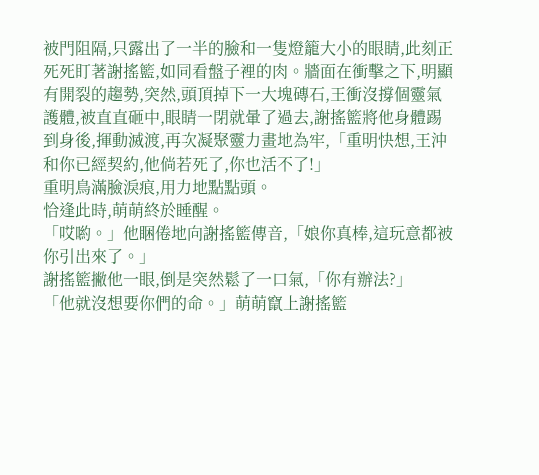被門阻隔,只露出了一半的臉和一隻燈籠大小的眼睛,此刻正死死盯著謝搖籃,如同看盤子裡的肉。牆面在衝擊之下,明顯有開裂的趨勢,突然,頭頂掉下一大塊磚石,王衝沒撐個靈氣護體,被直直砸中,眼睛一閉就暈了過去,謝搖籃將他身體踢到身後,揮動滅渡,再次凝聚靈力畫地為牢,「重明快想,王沖和你已經契約,他倘若死了,你也活不了!」
重明鳥滿臉淚痕,用力地點點頭。
恰逢此時,萌萌終於睡醒。
「哎喲。」他睏倦地向謝搖籃傳音,「娘你真棒,這玩意都被你引出來了。」
謝搖籃撇他一眼,倒是突然鬆了一口氣,「你有辦法?」
「他就沒想要你們的命。」萌萌竄上謝搖籃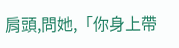肩頭,問她,「你身上帶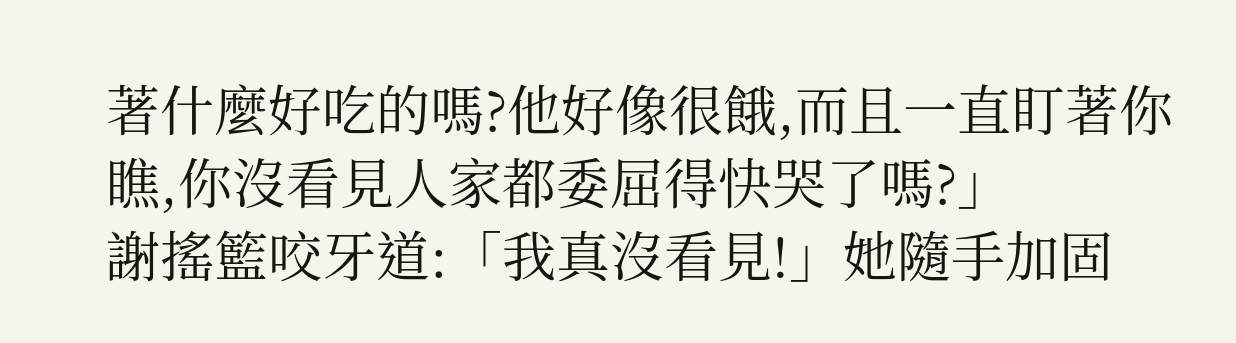著什麼好吃的嗎?他好像很餓,而且一直盯著你瞧,你沒看見人家都委屈得快哭了嗎?」
謝搖籃咬牙道:「我真沒看見!」她隨手加固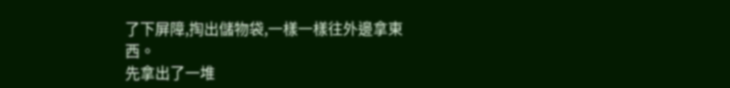了下屏障,掏出儲物袋,一樣一樣往外邊拿東西。
先拿出了一堆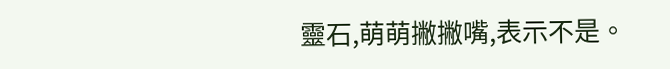靈石,萌萌撇撇嘴,表示不是。